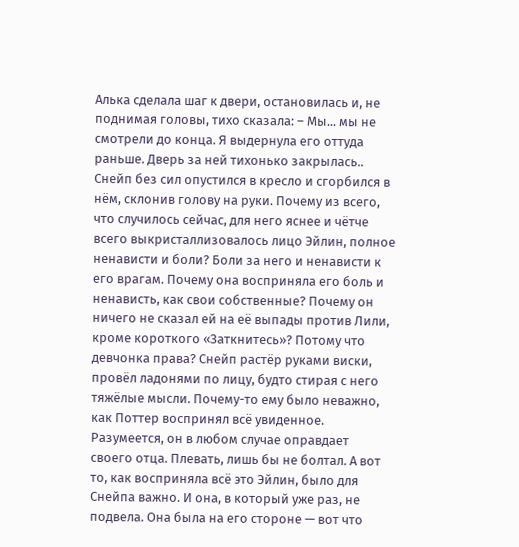Алька сделала шаг к двери, остановилась и, не поднимая головы, тихо сказала: – Мы... мы не смотрели до конца. Я выдернула его оттуда раньше. Дверь за ней тихонько закрылась.. Снейп без сил опустился в кресло и сгорбился в нём, склонив голову на руки. Почему из всего, что случилось сейчас, для него яснее и чётче всего выкристаллизовалось лицо Эйлин, полное ненависти и боли? Боли за него и ненависти к его врагам. Почему она восприняла его боль и ненависть, как свои собственные? Почему он ничего не сказал ей на её выпады против Лили, кроме короткого «Заткнитесь»? Потому что девчонка права? Снейп растёр руками виски, провёл ладонями по лицу, будто стирая с него тяжёлые мысли. Почему-то ему было неважно, как Поттер воспринял всё увиденное. Разумеется, он в любом случае оправдает своего отца. Плевать, лишь бы не болтал. А вот то, как восприняла всё это Эйлин, было для Снейпа важно. И она, в который уже раз, не подвела. Она была на его стороне — вот что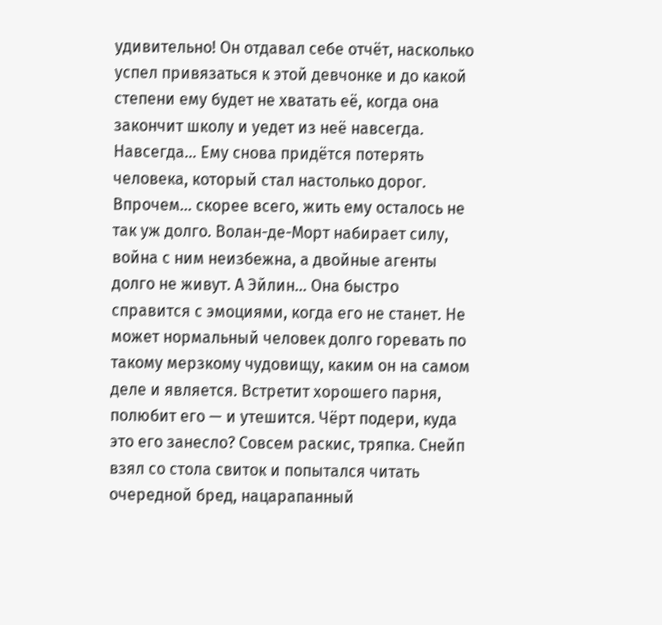удивительно! Он отдавал себе отчёт, насколько успел привязаться к этой девчонке и до какой степени ему будет не хватать её, когда она закончит школу и уедет из неё навсегда. Навсегда… Ему снова придётся потерять человека, который стал настолько дорог. Впрочем… скорее всего, жить ему осталось не так уж долго. Волан-де-Морт набирает силу, война с ним неизбежна, а двойные агенты долго не живут. А Эйлин… Она быстро справится с эмоциями, когда его не станет. Не может нормальный человек долго горевать по такому мерзкому чудовищу, каким он на самом деле и является. Встретит хорошего парня, полюбит его — и утешится. Чёрт подери, куда это его занесло? Совсем раскис, тряпка. Снейп взял со стола свиток и попытался читать очередной бред, нацарапанный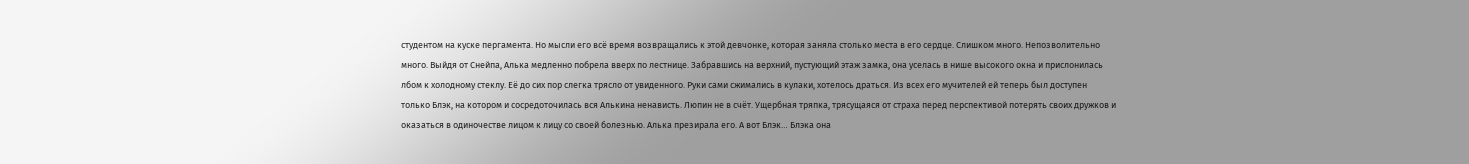студентом на куске пергамента. Но мысли его всё время возвращались к этой девчонке, которая заняла столько места в его сердце. Слишком много. Непозволительно много. Выйдя от Снейпа, Алька медленно побрела вверх по лестнице. Забравшись на верхний, пустующий этаж замка, она уселась в нише высокого окна и прислонилась лбом к холодному стеклу. Её до сих пор слегка трясло от увиденного. Руки сами сжимались в кулаки, хотелось драться. Из всех его мучителей ей теперь был доступен только Блэк, на котором и сосредоточилась вся Алькина ненависть. Люпин не в счёт. Ущербная тряпка, трясущаяся от страха перед перспективой потерять своих дружков и оказаться в одиночестве лицом к лицу со своей болезнью. Алька презирала его. А вот Блэк… Блэка она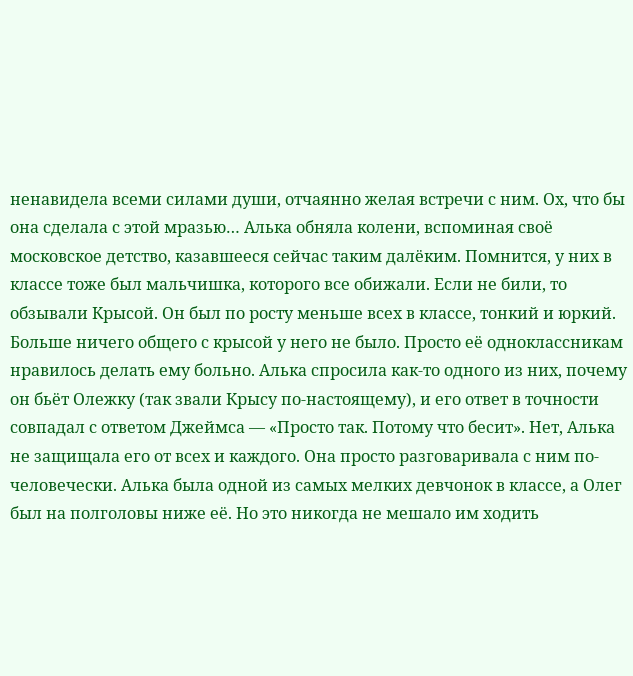ненавидела всеми силами души, отчаянно желая встречи с ним. Ох, что бы она сделала с этой мразью… Алька обняла колени, вспоминая своё московское детство, казавшееся сейчас таким далёким. Помнится, у них в классе тоже был мальчишка, которого все обижали. Если не били, то обзывали Крысой. Он был по росту меньше всех в классе, тонкий и юркий. Больше ничего общего с крысой у него не было. Просто её одноклассникам нравилось делать ему больно. Алька спросила как-то одного из них, почему он бьёт Олежку (так звали Крысу по-настоящему), и его ответ в точности совпадал с ответом Джеймса — «Просто так. Потому что бесит». Нет, Алька не защищала его от всех и каждого. Она просто разговаривала с ним по-человечески. Алька была одной из самых мелких девчонок в классе, а Олег был на полголовы ниже её. Но это никогда не мешало им ходить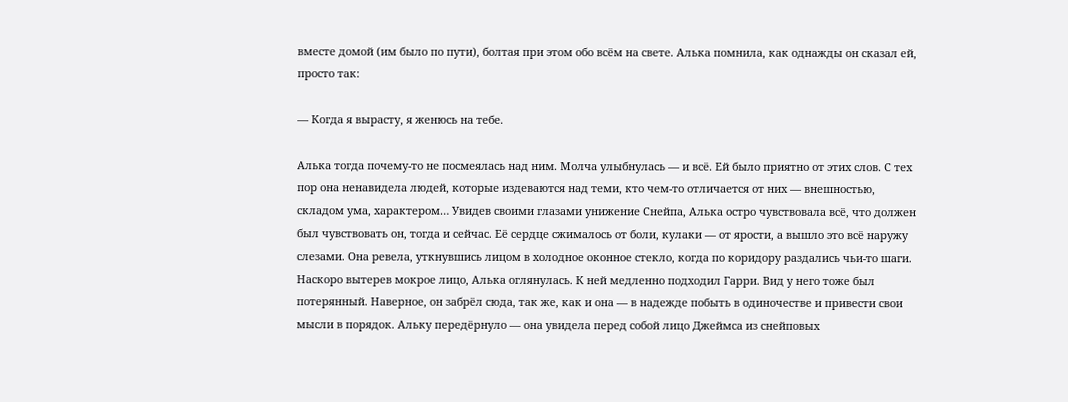вместе домой (им было по пути), болтая при этом обо всём на свете. Алька помнила, как однажды он сказал ей, просто так:

— Когда я вырасту, я женюсь на тебе.

Алька тогда почему-то не посмеялась над ним. Молча улыбнулась — и всё. Ей было приятно от этих слов. С тех пор она ненавидела людей, которые издеваются над теми, кто чем-то отличается от них — внешностью, складом ума, характером… Увидев своими глазами унижение Снейпа, Алька остро чувствовала всё, что должен был чувствовать он, тогда и сейчас. Её сердце сжималось от боли, кулаки — от ярости, а вышло это всё наружу слезами. Она ревела, уткнувшись лицом в холодное оконное стекло, когда по коридору раздались чьи-то шаги. Наскоро вытерев мокрое лицо, Алька оглянулась. К ней медленно подходил Гарри. Вид у него тоже был потерянный. Наверное, он забрёл сюда, так же, как и она — в надежде побыть в одиночестве и привести свои мысли в порядок. Альку передёрнуло — она увидела перед собой лицо Джеймса из снейповых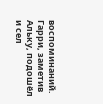воспоминаний. Гарри, заметив Альку, подошёл и сел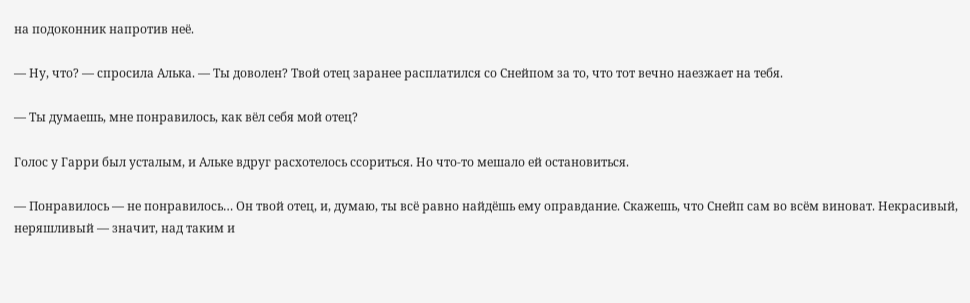на подоконник напротив неё.

— Ну, что? — спросила Алька. — Ты доволен? Твой отец заранее расплатился со Снейпом за то, что тот вечно наезжает на тебя.

— Ты думаешь, мне понравилось, как вёл себя мой отец?

Голос у Гарри был усталым, и Альке вдруг расхотелось ссориться. Но что-то мешало ей остановиться.

— Понравилось — не понравилось… Он твой отец, и, думаю, ты всё равно найдёшь ему оправдание. Скажешь, что Снейп сам во всём виноват. Некрасивый, неряшливый — значит, над таким и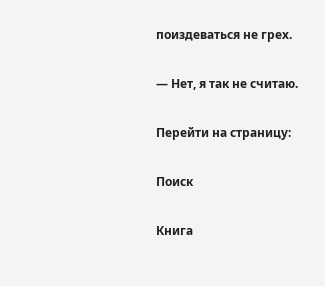поиздеваться не грех.

— Нет, я так не считаю.

Перейти на страницу:

Поиск

Книга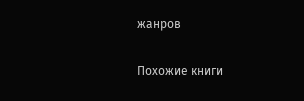жанров

Похожие книги